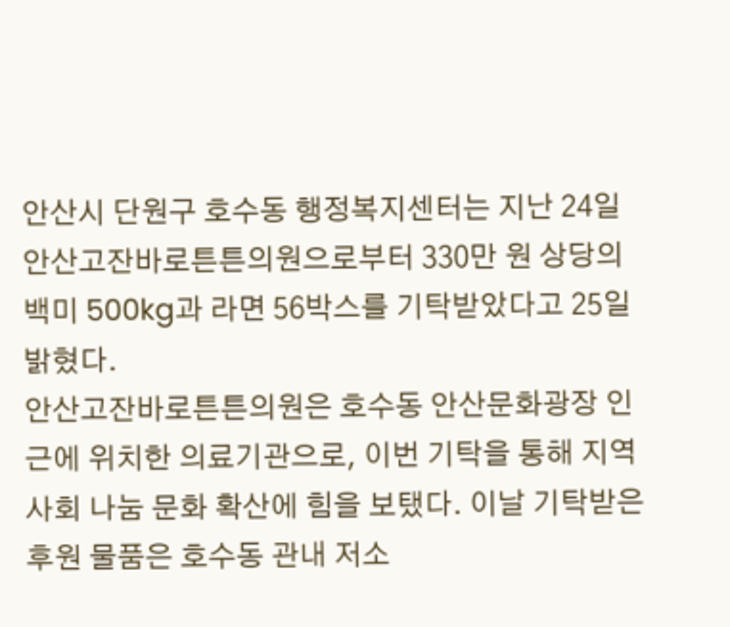안산시 단원구 호수동 행정복지센터는 지난 24일 안산고잔바로튼튼의원으로부터 330만 원 상당의 백미 500kg과 라면 56박스를 기탁받았다고 25일 밝혔다.
안산고잔바로튼튼의원은 호수동 안산문화광장 인근에 위치한 의료기관으로, 이번 기탁을 통해 지역사회 나눔 문화 확산에 힘을 보탰다. 이날 기탁받은 후원 물품은 호수동 관내 저소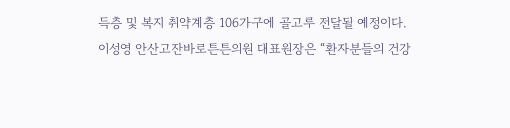득층 및 복지 취약계층 106가구에 골고루 전달될 예정이다.
이성영 안산고잔바로튼튼의원 대표원장은 “환자분들의 건강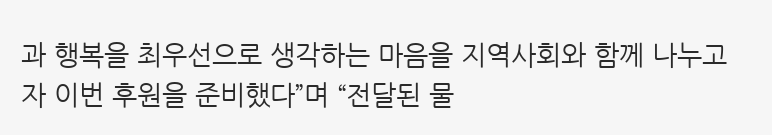과 행복을 최우선으로 생각하는 마음을 지역사회와 함께 나누고자 이번 후원을 준비했다”며 “전달된 물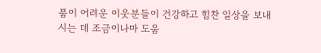품이 어려운 이웃분들이 건강하고 힘찬 일상을 보내시는 데 조금이나마 도움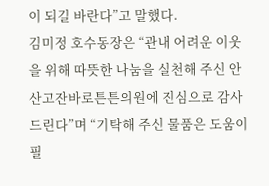이 되길 바란다”고 말했다.
김미정 호수동장은 “관내 어려운 이웃을 위해 따뜻한 나눔을 실천해 주신 안산고잔바로튼튼의원에 진심으로 감사드린다”며 “기탁해 주신 물품은 도움이 필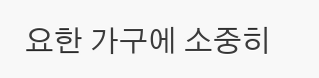요한 가구에 소중히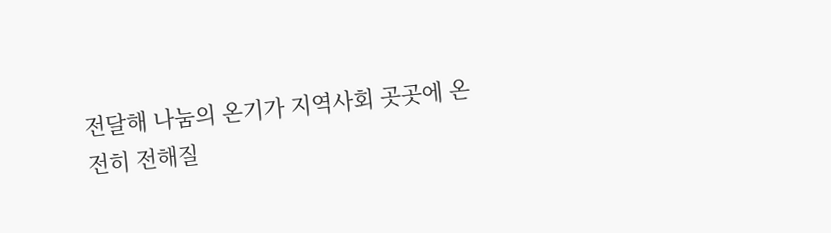전달해 나눔의 온기가 지역사회 곳곳에 온전히 전해질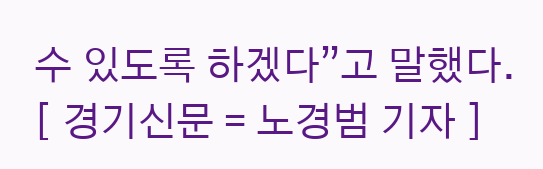수 있도록 하겠다”고 말했다.
[ 경기신문 = 노경범 기자 ]